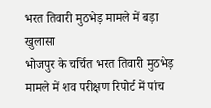भरत तिवारी मुठभेड़ मामले में बड़ा खुलासा
भोजपुर के चर्चित भरत तिवारी मुठभेड़ मामले में शव परीक्षण रिपोर्ट में पांच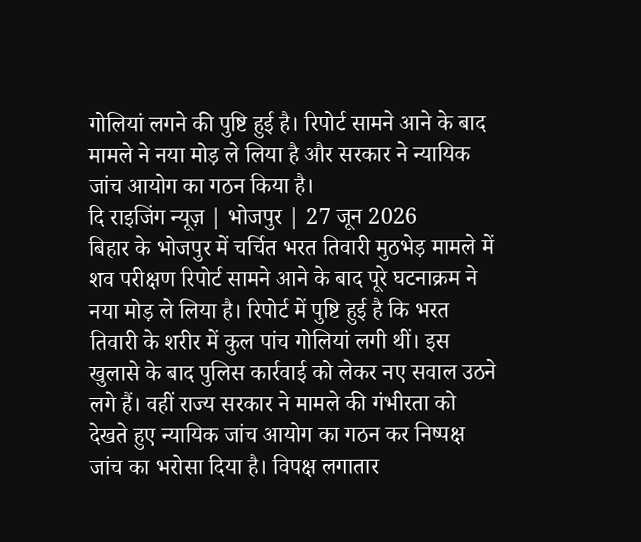गोलियां लगने की पुष्टि हुई है। रिपोर्ट सामने आने के बाद मामले ने नया मोड़ ले लिया है और सरकार ने न्यायिक जांच आयोग का गठन किया है।
दि राइजिंग न्यूज़ | भोजपुर | 27 जून 2026
बिहार के भोजपुर में चर्चित भरत तिवारी मुठभेड़ मामले में शव परीक्षण रिपोर्ट सामने आने के बाद पूरे घटनाक्रम ने नया मोड़ ले लिया है। रिपोर्ट में पुष्टि हुई है कि भरत तिवारी के शरीर में कुल पांच गोलियां लगी थीं। इस खुलासे के बाद पुलिस कार्रवाई को लेकर नए सवाल उठने लगे हैं। वहीं राज्य सरकार ने मामले की गंभीरता को देखते हुए न्यायिक जांच आयोग का गठन कर निष्पक्ष जांच का भरोसा दिया है। विपक्ष लगातार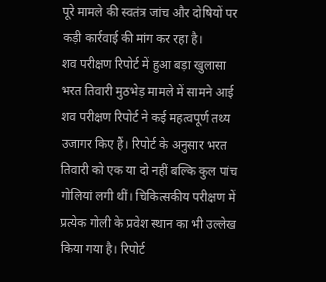पूरे मामले की स्वतंत्र जांच और दोषियों पर कड़ी कार्रवाई की मांग कर रहा है।
शव परीक्षण रिपोर्ट में हुआ बड़ा खुलासा
भरत तिवारी मुठभेड़ मामले में सामने आई शव परीक्षण रिपोर्ट ने कई महत्वपूर्ण तथ्य उजागर किए हैं। रिपोर्ट के अनुसार भरत तिवारी को एक या दो नहीं बल्कि कुल पांच गोलियां लगी थीं। चिकित्सकीय परीक्षण में प्रत्येक गोली के प्रवेश स्थान का भी उल्लेख किया गया है। रिपोर्ट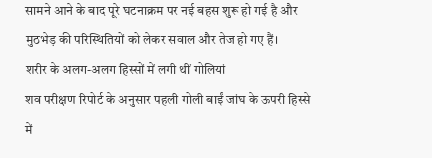सामने आने के बाद पूरे घटनाक्रम पर नई बहस शुरू हो गई है और मुठभेड़ की परिस्थितियों को लेकर सवाल और तेज हो गए हैं।
शरीर के अलग-अलग हिस्सों में लगी थीं गोलियां
शव परीक्षण रिपोर्ट के अनुसार पहली गोली बाईं जांघ के ऊपरी हिस्से में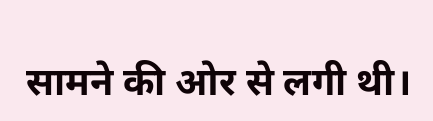सामने की ओर से लगी थी।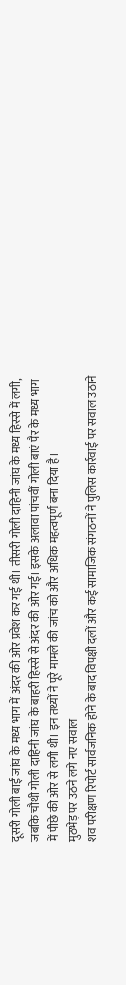दूसरी गोली बाईं जांघ के मध्य भाग में अंदर की ओर प्रवेश कर गई थी। तीसरी गोली दाहिनी जांघ के मध्य हिस्से में लगी, जबकि चौथी गोली दाहिनी जांघ के बाहरी हिस्से से अंदर की ओर गई। इसके अलावा पांचवीं गोली बाएं पैर के मध्य भाग में पीछे की ओर से लगी थी। इन तथ्यों ने पूरे मामले की जांच को और अधिक महत्वपूर्ण बना दिया है।
मुठभेड़ पर उठने लगे नए सवाल
शव परीक्षण रिपोर्ट सार्वजनिक होने के बाद विपक्षी दलों और कई सामाजिक संगठनों ने पुलिस कार्रवाई पर सवाल उठाने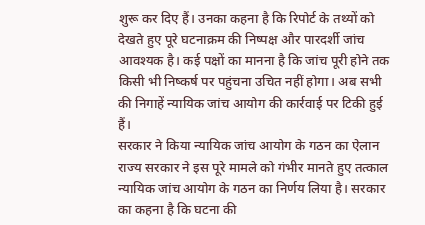शुरू कर दिए हैं। उनका कहना है कि रिपोर्ट के तथ्यों को देखते हुए पूरे घटनाक्रम की निष्पक्ष और पारदर्शी जांच आवश्यक है। कई पक्षों का मानना है कि जांच पूरी होने तक किसी भी निष्कर्ष पर पहुंचना उचित नहीं होगा। अब सभी की निगाहें न्यायिक जांच आयोग की कार्रवाई पर टिकी हुई हैं।
सरकार ने किया न्यायिक जांच आयोग के गठन का ऐलान
राज्य सरकार ने इस पूरे मामले को गंभीर मानते हुए तत्काल न्यायिक जांच आयोग के गठन का निर्णय लिया है। सरकार का कहना है कि घटना की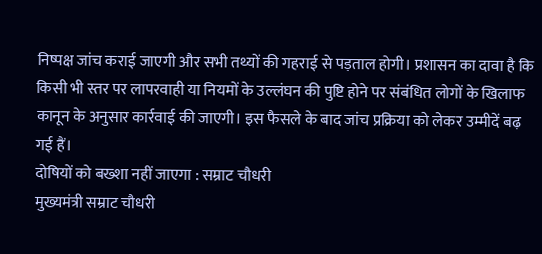निष्पक्ष जांच कराई जाएगी और सभी तथ्यों की गहराई से पड़ताल होगी। प्रशासन का दावा है कि किसी भी स्तर पर लापरवाही या नियमों के उल्लंघन की पुष्टि होने पर संबंधित लोगों के खिलाफ कानून के अनुसार कार्रवाई की जाएगी। इस फैसले के बाद जांच प्रक्रिया को लेकर उम्मीदें बढ़ गई हैं।
दोषियों को बख्शा नहीं जाएगा : सम्राट चौधरी
मुख्यमंत्री सम्राट चौधरी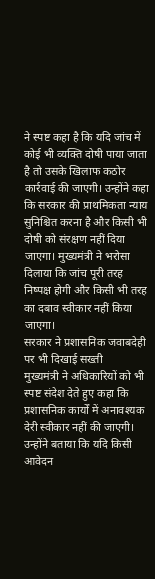ने स्पष्ट कहा है कि यदि जांच में कोई भी व्यक्ति दोषी पाया जाता है तो उसके खिलाफ कठोर कार्रवाई की जाएगी। उन्होंने कहा कि सरकार की प्राथमिकता न्याय सुनिश्चित करना है और किसी भी दोषी को संरक्षण नहीं दिया जाएगा। मुख्यमंत्री ने भरोसा दिलाया कि जांच पूरी तरह निष्पक्ष होगी और किसी भी तरह का दबाव स्वीकार नहीं किया जाएगा।
सरकार ने प्रशासनिक जवाबदेही पर भी दिखाई सख्ती
मुख्यमंत्री ने अधिकारियों को भी स्पष्ट संदेश देते हुए कहा कि प्रशासनिक कार्यों में अनावश्यक देरी स्वीकार नहीं की जाएगी। उन्होंने बताया कि यदि किसी आवेदन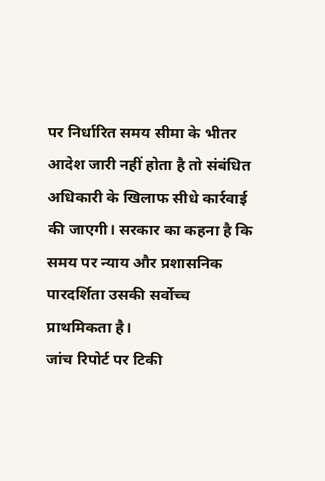पर निर्धारित समय सीमा के भीतर आदेश जारी नहीं होता है तो संबंधित अधिकारी के खिलाफ सीधे कार्रवाई की जाएगी। सरकार का कहना है कि समय पर न्याय और प्रशासनिक पारदर्शिता उसकी सर्वोच्च प्राथमिकता है।
जांच रिपोर्ट पर टिकी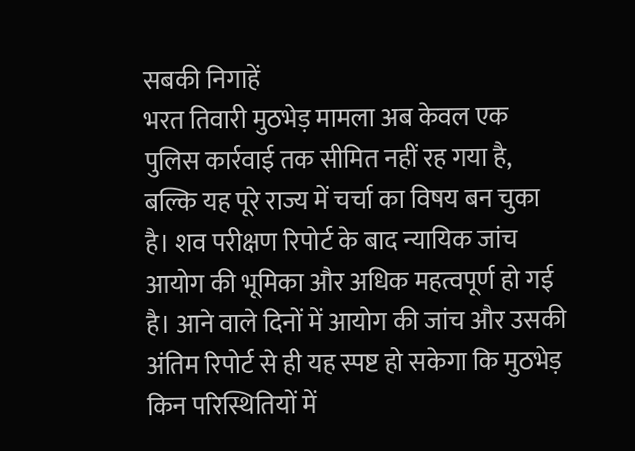सबकी निगाहें
भरत तिवारी मुठभेड़ मामला अब केवल एक पुलिस कार्रवाई तक सीमित नहीं रह गया है, बल्कि यह पूरे राज्य में चर्चा का विषय बन चुका है। शव परीक्षण रिपोर्ट के बाद न्यायिक जांच आयोग की भूमिका और अधिक महत्वपूर्ण हो गई है। आने वाले दिनों में आयोग की जांच और उसकी अंतिम रिपोर्ट से ही यह स्पष्ट हो सकेगा कि मुठभेड़ किन परिस्थितियों में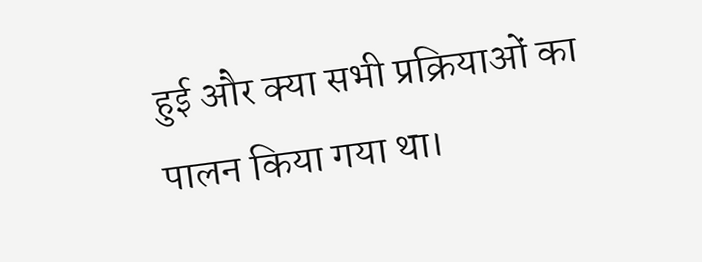हुई और क्या सभी प्रक्रियाओं का पालन किया गया था।